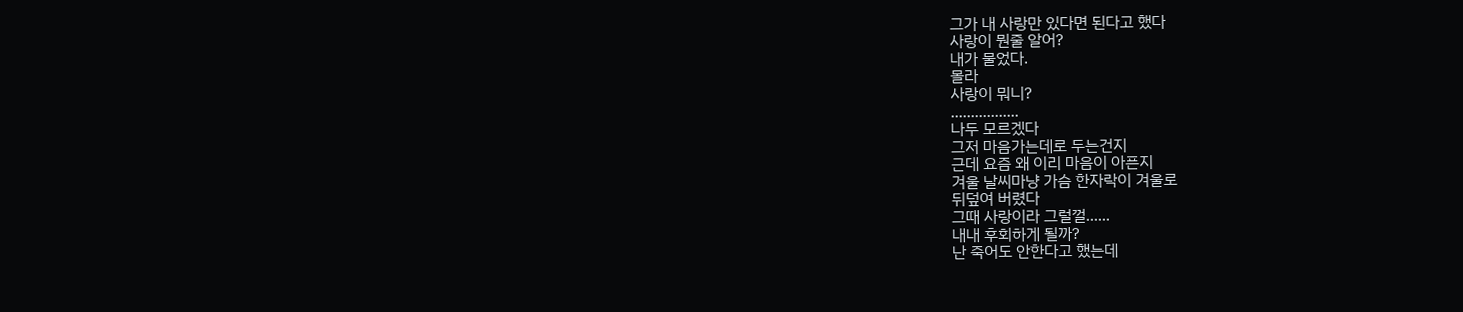그가 내 사랑만 있다면 된다고 했다
사랑이 뭔줄 알어?
내가 물었다.
몰라
사랑이 뭐니?
.................
나두 모르겠다
그저 마음가는데로 두는건지
근데 요즘 왜 이리 마음이 아픈지
겨울 날씨마냥 가슴 한자락이 겨울로
뒤덮여 버렸다
그때 사랑이라 그럴껄......
내내 후회하게 될까?
난 죽어도 안한다고 했는데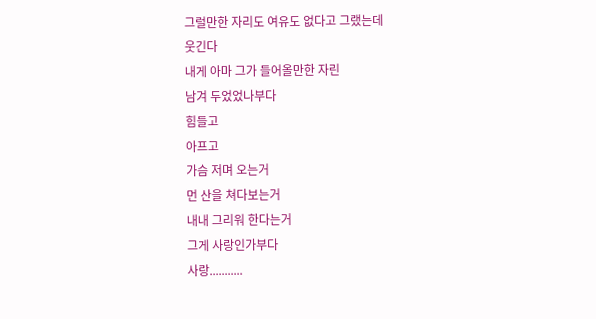그럴만한 자리도 여유도 없다고 그랬는데
웃긴다
내게 아마 그가 들어올만한 자린
남겨 두었었나부다
힘들고
아프고
가슴 저며 오는거
먼 산을 쳐다보는거
내내 그리워 한다는거
그게 사랑인가부다
사랑...........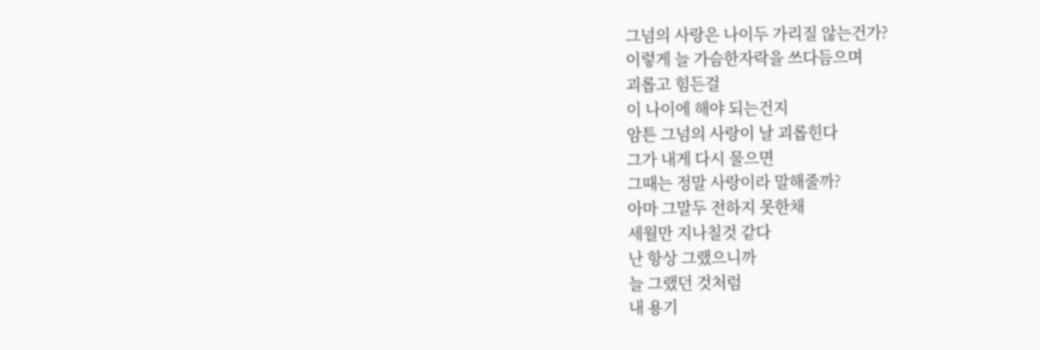그넘의 사랑은 나이두 가리질 않는건가?
이렇게 늘 가슴한자락을 쓰다듬으며
괴롭고 힘든걸
이 나이에 해야 되는건지
암튼 그넘의 사랑이 날 괴롭힌다
그가 내게 다시 물으면
그때는 정말 사랑이라 말해줄까?
아마 그말두 전하지 못한채
세월만 지나칠것 같다
난 항상 그랬으니까
늘 그랬던 것처럼
내 용기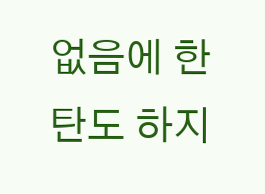없음에 한탄도 하지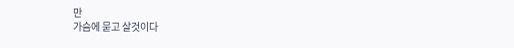만
가슴에 묻고 살것이다